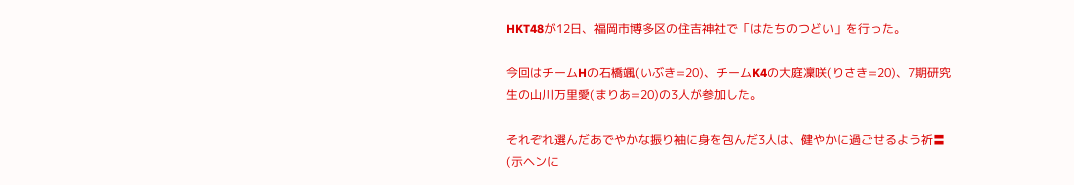HKT48が12日、福岡市博多区の住吉神社で「はたちのつどい」を行った。

今回はチームHの石橋颯(いぶき=20)、チームK4の大庭凜咲(りさき=20)、7期研究生の山川万里愛(まりあ=20)の3人が参加した。

それぞれ選んだあでやかな振り袖に身を包んだ3人は、健やかに過ごせるよう祈〓(示ヘンに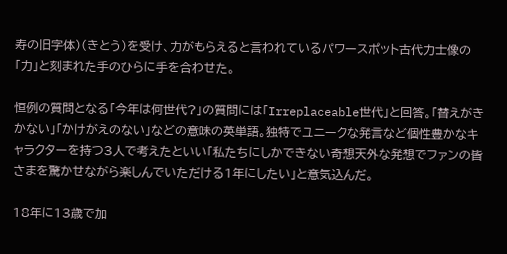寿の旧字体)(きとう)を受け、力がもらえると言われているパワースポット古代力士像の「力」と刻まれた手のひらに手を合わせた。

恒例の質問となる「今年は何世代?」の質問には「Irreplaceable世代」と回答。「替えがきかない」「かけがえのない」などの意味の英単語。独特でユニークな発言など個性豊かなキャラクターを持つ3人で考えたといい「私たちにしかできない奇想天外な発想でファンの皆さまを驚かせながら楽しんでいただける1年にしたい」と意気込んだ。

18年に13歳で加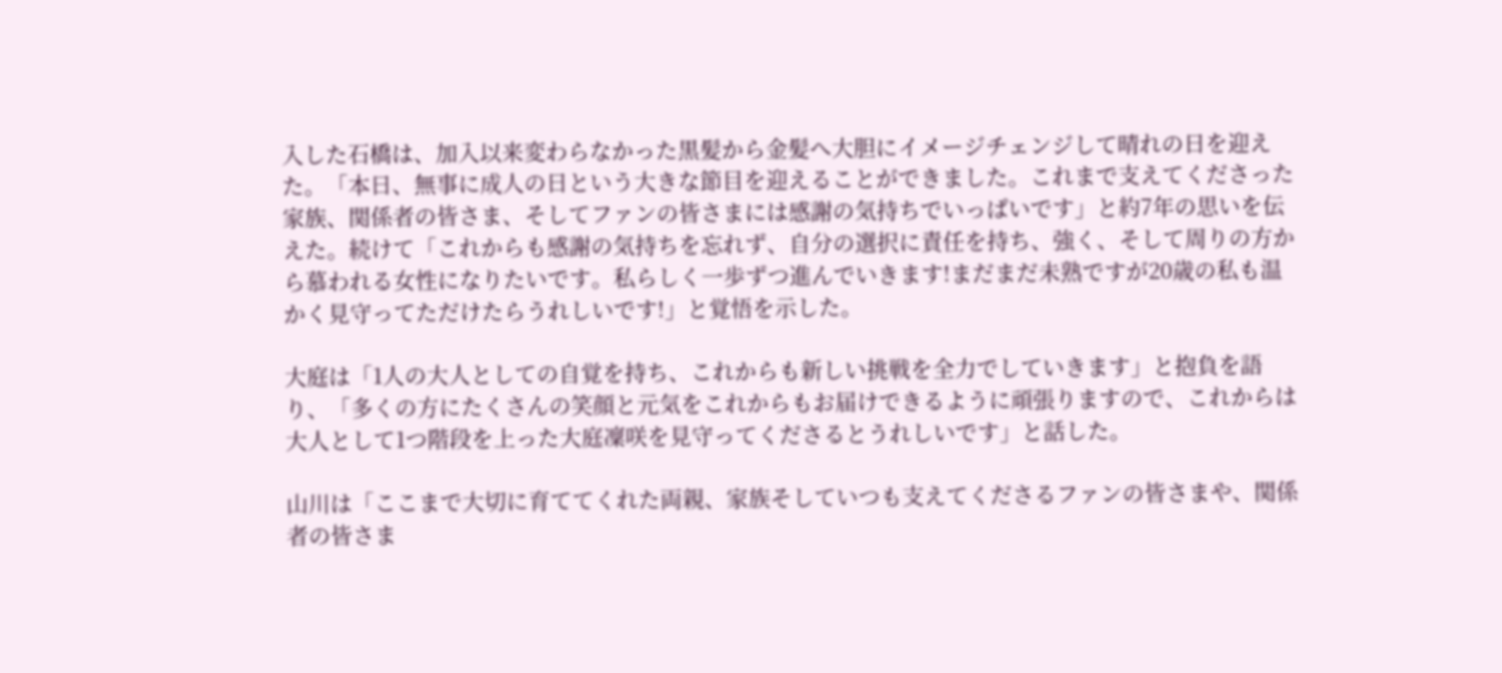入した石橋は、加入以来変わらなかった黒髪から金髪へ大胆にイメージチェンジして晴れの日を迎えた。「本日、無事に成人の日という大きな節目を迎えることができました。これまで支えてくださった家族、関係者の皆さま、そしてファンの皆さまには感謝の気持ちでいっぱいです」と約7年の思いを伝えた。続けて「これからも感謝の気持ちを忘れず、自分の選択に責任を持ち、強く、そして周りの方から慕われる女性になりたいです。私らしく一歩ずつ進んでいきます!まだまだ未熟ですが20歳の私も温かく見守ってただけたらうれしいです!」と覚悟を示した。

大庭は「1人の大人としての自覚を持ち、これからも新しい挑戦を全力でしていきます」と抱負を語り、「多くの方にたくさんの笑顔と元気をこれからもお届けできるように頑張りますので、これからは大人として1つ階段を上った大庭凜咲を見守ってくださるとうれしいです」と話した。

山川は「ここまで大切に育ててくれた両親、家族そしていつも支えてくださるファンの皆さまや、関係者の皆さま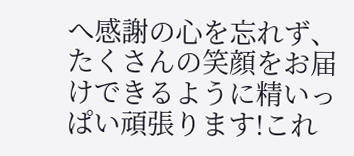へ感謝の心を忘れず、たくさんの笑顔をお届けできるように精いっぱい頑張ります!これ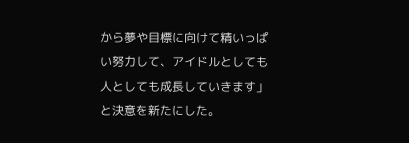から夢や目標に向けて精いっぱい努力して、アイドルとしても人としても成長していきます」と決意を新たにした。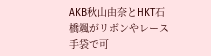AKB秋山由奈とHKT石橋颯がリボンやレース手袋で可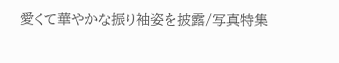愛くて華やかな振り袖姿を披露/写真特集